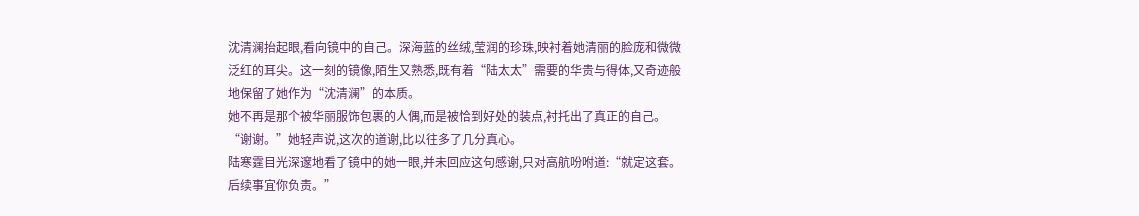沈清澜抬起眼,看向镜中的自己。深海蓝的丝绒,莹润的珍珠,映衬着她清丽的脸庞和微微泛红的耳尖。这一刻的镜像,陌生又熟悉,既有着“陆太太”需要的华贵与得体,又奇迹般地保留了她作为“沈清澜”的本质。
她不再是那个被华丽服饰包裹的人偶,而是被恰到好处的装点,衬托出了真正的自己。
“谢谢。”她轻声说,这次的道谢,比以往多了几分真心。
陆寒霆目光深邃地看了镜中的她一眼,并未回应这句感谢,只对高航吩咐道:“就定这套。后续事宜你负责。”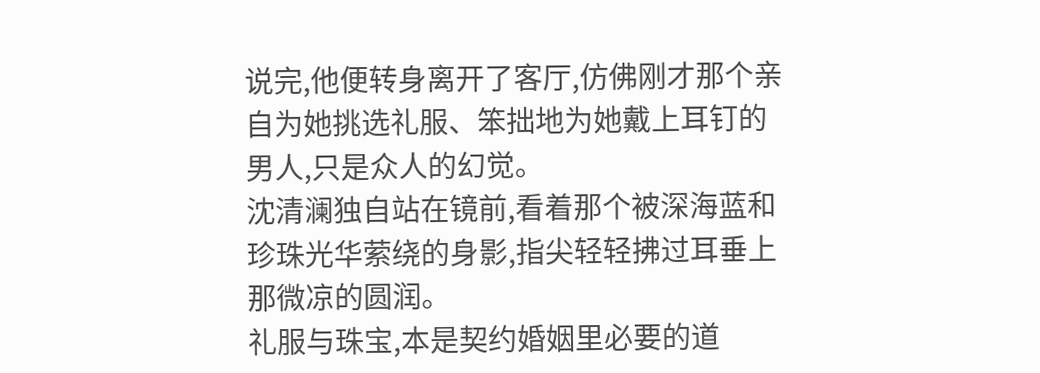说完,他便转身离开了客厅,仿佛刚才那个亲自为她挑选礼服、笨拙地为她戴上耳钉的男人,只是众人的幻觉。
沈清澜独自站在镜前,看着那个被深海蓝和珍珠光华萦绕的身影,指尖轻轻拂过耳垂上那微凉的圆润。
礼服与珠宝,本是契约婚姻里必要的道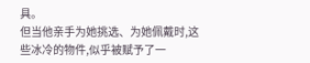具。
但当他亲手为她挑选、为她佩戴时,这些冰冷的物件,似乎被赋予了一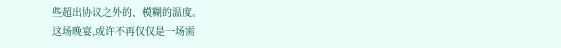些超出协议之外的、模糊的温度。
这场晚宴,或许不再仅仅是一场需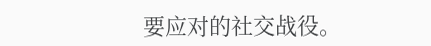要应对的社交战役。